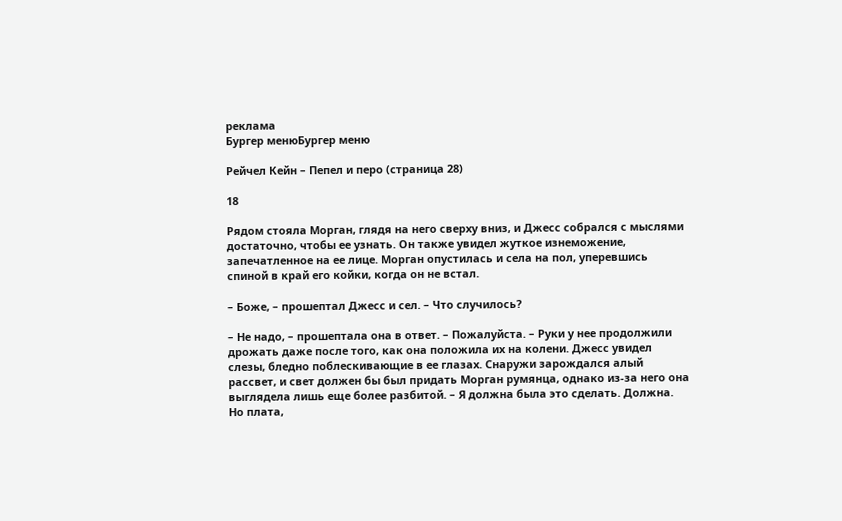реклама
Бургер менюБургер меню

Рейчел Кейн – Пепел и перо (страница 28)

18

Рядом стояла Морган, глядя на него сверху вниз, и Джесс собрался с мыслями достаточно, чтобы ее узнать. Он также увидел жуткое изнеможение, запечатленное на ее лице. Морган опустилась и села на пол, уперевшись спиной в край его койки, когда он не встал.

– Боже, – прошептал Джесс и сел. – Что случилось?

– Не надо, – прошептала она в ответ. – Пожалуйста. – Руки у нее продолжили дрожать даже после того, как она положила их на колени. Джесс увидел слезы, бледно поблескивающие в ее глазах. Снаружи зарождался алый рассвет, и свет должен бы был придать Морган румянца, однако из-за него она выглядела лишь еще более разбитой. – Я должна была это сделать. Должна. Но плата,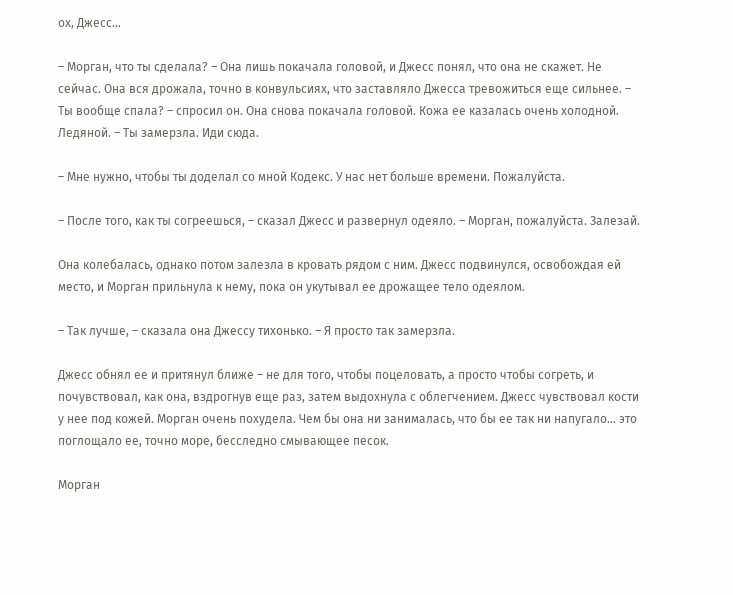ох, Джесс…

– Морган, что ты сделала? – Она лишь покачала головой, и Джесс понял, что она не скажет. Не сейчас. Она вся дрожала, точно в конвульсиях, что заставляло Джесса тревожиться еще сильнее. – Ты вообще спала? – спросил он. Она снова покачала головой. Кожа ее казалась очень холодной. Ледяной. – Ты замерзла. Иди сюда.

– Мне нужно, чтобы ты доделал со мной Кодекс. У нас нет больше времени. Пожалуйста.

– После того, как ты согреешься, – сказал Джесс и развернул одеяло. – Морган, пожалуйста. Залезай.

Она колебалась, однако потом залезла в кровать рядом с ним. Джесс подвинулся, освобождая ей место, и Морган прильнула к нему, пока он укутывал ее дрожащее тело одеялом.

– Так лучше, – сказала она Джессу тихонько. – Я просто так замерзла.

Джесс обнял ее и притянул ближе – не для того, чтобы поцеловать, а просто чтобы согреть, и почувствовал, как она, вздрогнув еще раз, затем выдохнула с облегчением. Джесс чувствовал кости у нее под кожей. Морган очень похудела. Чем бы она ни занималась, что бы ее так ни напугало… это поглощало ее, точно море, бесследно смывающее песок.

Морган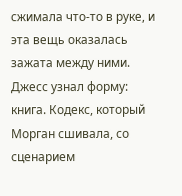сжимала что-то в руке, и эта вещь оказалась зажата между ними. Джесс узнал форму: книга. Кодекс, который Морган сшивала, со сценарием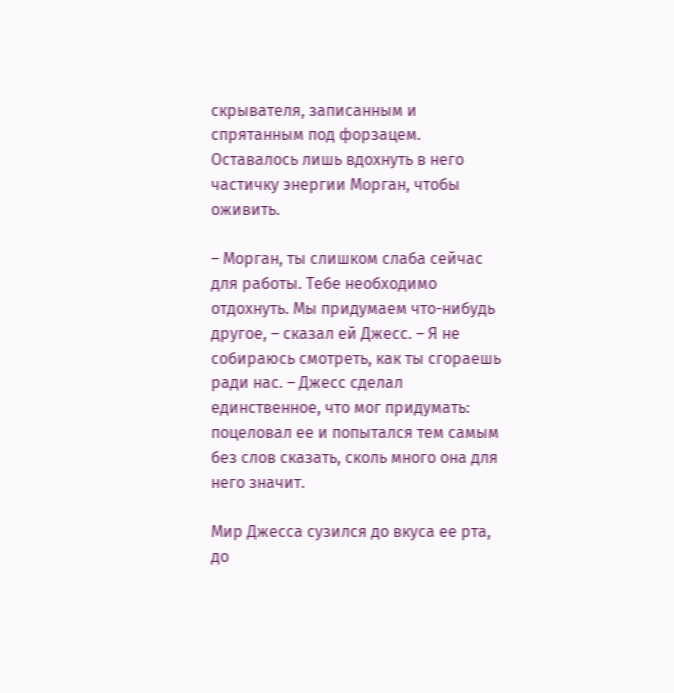скрывателя, записанным и спрятанным под форзацем. Оставалось лишь вдохнуть в него частичку энергии Морган, чтобы оживить.

– Морган, ты слишком слаба сейчас для работы. Тебе необходимо отдохнуть. Мы придумаем что-нибудь другое, – сказал ей Джесс. – Я не собираюсь смотреть, как ты сгораешь ради нас. – Джесс сделал единственное, что мог придумать: поцеловал ее и попытался тем самым без слов сказать, сколь много она для него значит.

Мир Джесса сузился до вкуса ее рта, до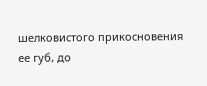шелковистого прикосновения ее губ, до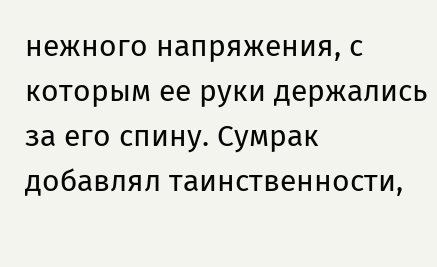нежного напряжения, с которым ее руки держались за его спину. Сумрак добавлял таинственности,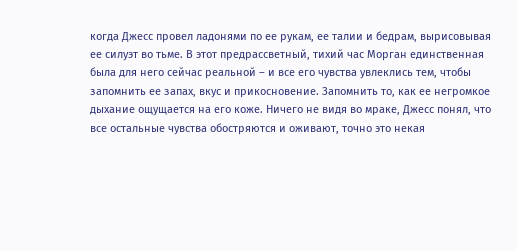когда Джесс провел ладонями по ее рукам, ее талии и бедрам, вырисовывая ее силуэт во тьме. В этот предрассветный, тихий час Морган единственная была для него сейчас реальной – и все его чувства увлеклись тем, чтобы запомнить ее запах, вкус и прикосновение. Запомнить то, как ее негромкое дыхание ощущается на его коже. Ничего не видя во мраке, Джесс понял, что все остальные чувства обостряются и оживают, точно это некая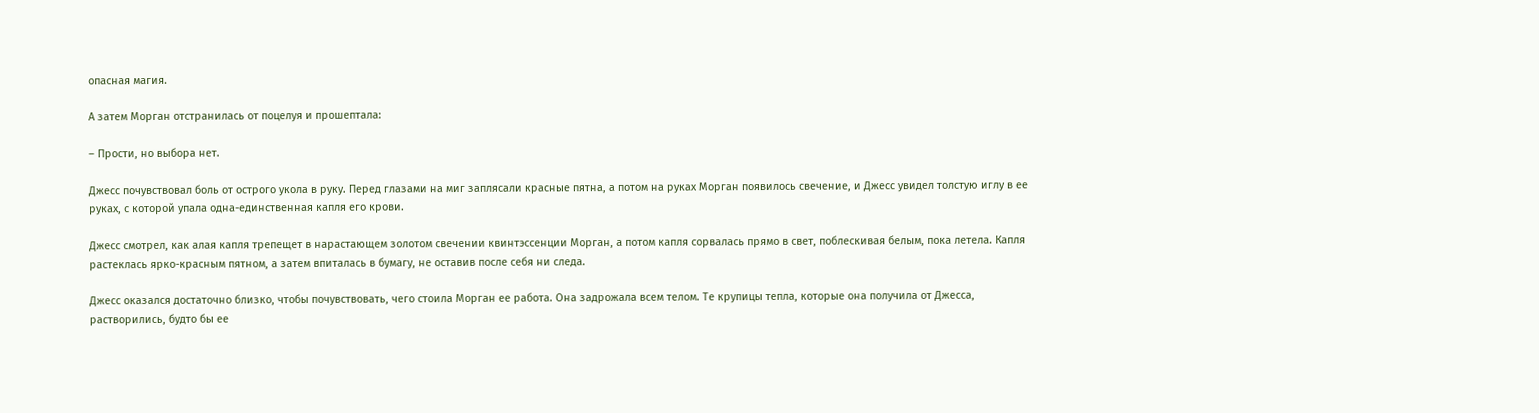опасная магия.

А затем Морган отстранилась от поцелуя и прошептала:

– Прости, но выбора нет.

Джесс почувствовал боль от острого укола в руку. Перед глазами на миг заплясали красные пятна, а потом на руках Морган появилось свечение, и Джесс увидел толстую иглу в ее руках, с которой упала одна-единственная капля его крови.

Джесс смотрел, как алая капля трепещет в нарастающем золотом свечении квинтэссенции Морган, а потом капля сорвалась прямо в свет, поблескивая белым, пока летела. Капля растеклась ярко-красным пятном, а затем впиталась в бумагу, не оставив после себя ни следа.

Джесс оказался достаточно близко, чтобы почувствовать, чего стоила Морган ее работа. Она задрожала всем телом. Те крупицы тепла, которые она получила от Джесса, растворились, будто бы ее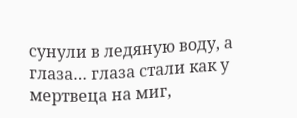сунули в ледяную воду, а глаза… глаза стали как у мертвеца на миг,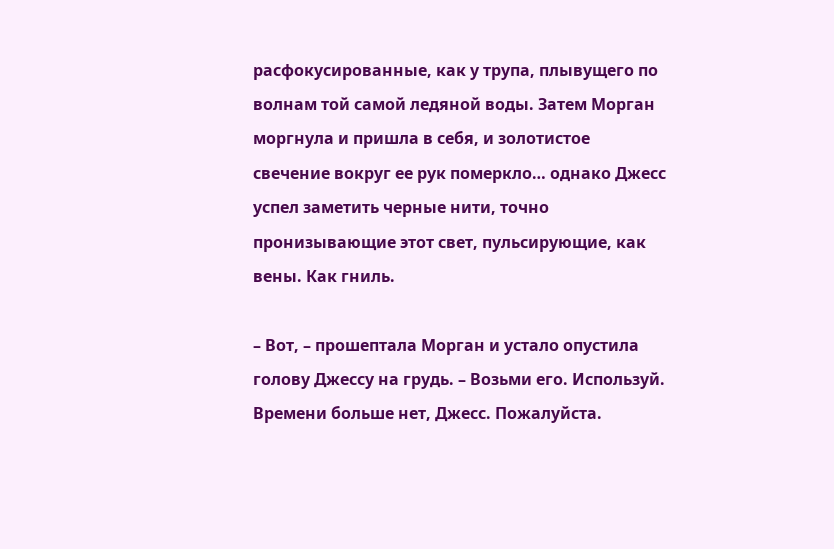расфокусированные, как у трупа, плывущего по волнам той самой ледяной воды. Затем Морган моргнула и пришла в себя, и золотистое свечение вокруг ее рук померкло… однако Джесс успел заметить черные нити, точно пронизывающие этот свет, пульсирующие, как вены. Как гниль.

– Вот, – прошептала Морган и устало опустила голову Джессу на грудь. – Возьми его. Используй. Времени больше нет, Джесс. Пожалуйста.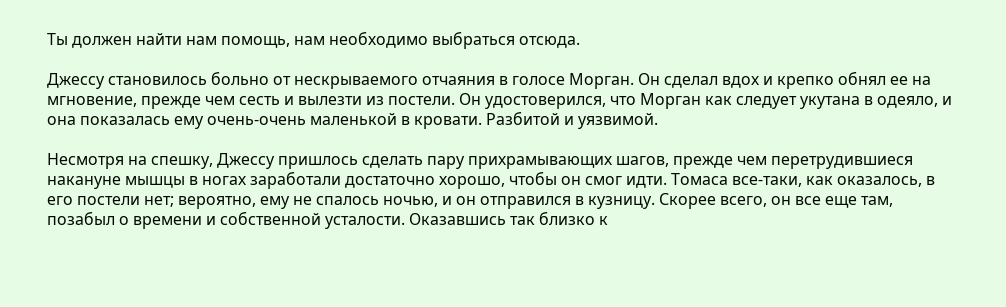Ты должен найти нам помощь, нам необходимо выбраться отсюда.

Джессу становилось больно от нескрываемого отчаяния в голосе Морган. Он сделал вдох и крепко обнял ее на мгновение, прежде чем сесть и вылезти из постели. Он удостоверился, что Морган как следует укутана в одеяло, и она показалась ему очень-очень маленькой в кровати. Разбитой и уязвимой.

Несмотря на спешку, Джессу пришлось сделать пару прихрамывающих шагов, прежде чем перетрудившиеся накануне мышцы в ногах заработали достаточно хорошо, чтобы он смог идти. Томаса все-таки, как оказалось, в его постели нет; вероятно, ему не спалось ночью, и он отправился в кузницу. Скорее всего, он все еще там, позабыл о времени и собственной усталости. Оказавшись так близко к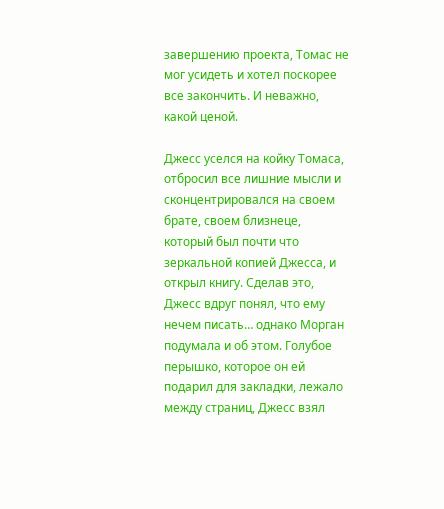завершению проекта, Томас не мог усидеть и хотел поскорее все закончить. И неважно, какой ценой.

Джесс уселся на койку Томаса, отбросил все лишние мысли и сконцентрировался на своем брате, своем близнеце, который был почти что зеркальной копией Джесса, и открыл книгу. Сделав это, Джесс вдруг понял, что ему нечем писать… однако Морган подумала и об этом. Голубое перышко, которое он ей подарил для закладки, лежало между страниц, Джесс взял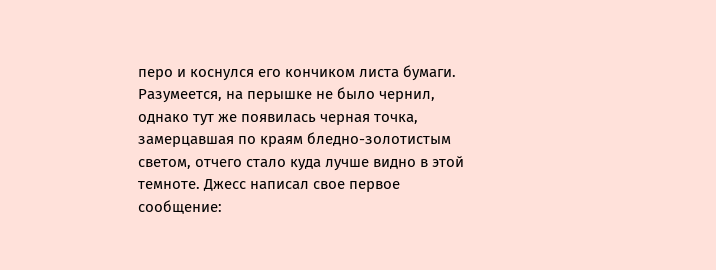перо и коснулся его кончиком листа бумаги. Разумеется, на перышке не было чернил, однако тут же появилась черная точка, замерцавшая по краям бледно-золотистым светом, отчего стало куда лучше видно в этой темноте. Джесс написал свое первое сообщение: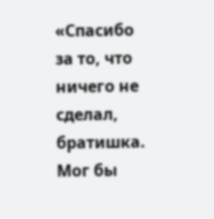«Спасибо за то, что ничего не сделал, братишка. Мог бы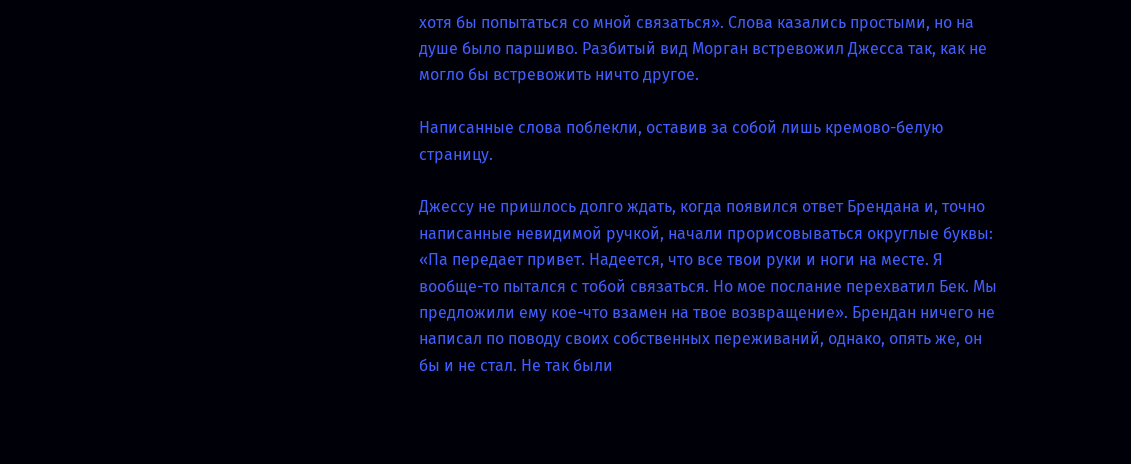хотя бы попытаться со мной связаться». Слова казались простыми, но на душе было паршиво. Разбитый вид Морган встревожил Джесса так, как не могло бы встревожить ничто другое.

Написанные слова поблекли, оставив за собой лишь кремово-белую страницу.

Джессу не пришлось долго ждать, когда появился ответ Брендана и, точно написанные невидимой ручкой, начали прорисовываться округлые буквы: «Па передает привет. Надеется, что все твои руки и ноги на месте. Я вообще-то пытался с тобой связаться. Но мое послание перехватил Бек. Мы предложили ему кое-что взамен на твое возвращение». Брендан ничего не написал по поводу своих собственных переживаний, однако, опять же, он бы и не стал. Не так были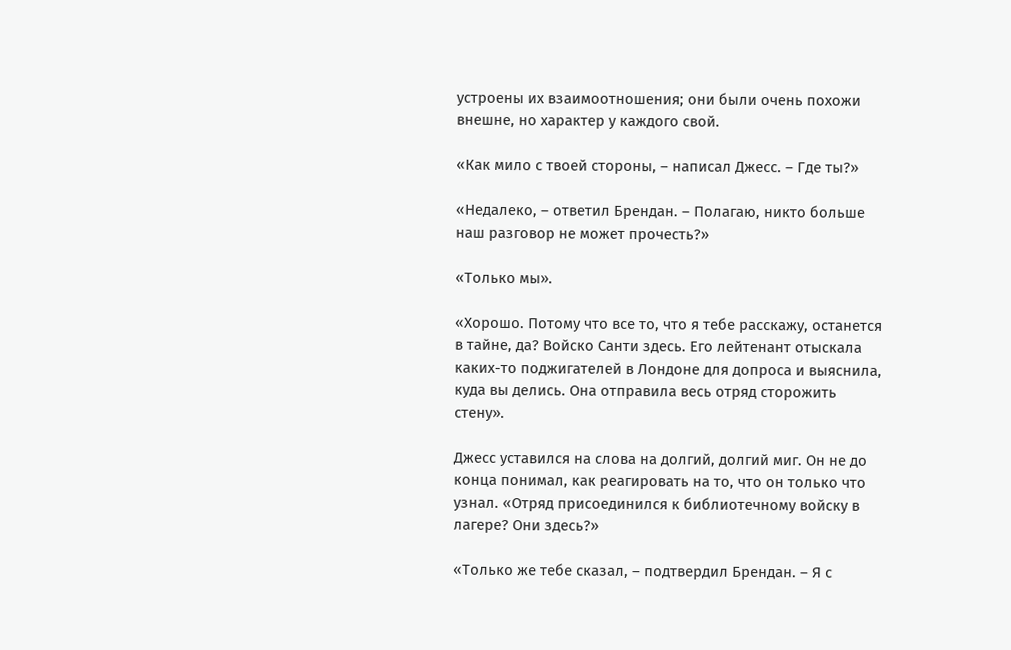устроены их взаимоотношения; они были очень похожи внешне, но характер у каждого свой.

«Как мило с твоей стороны, – написал Джесс. – Где ты?»

«Недалеко, – ответил Брендан. – Полагаю, никто больше наш разговор не может прочесть?»

«Только мы».

«Хорошо. Потому что все то, что я тебе расскажу, останется в тайне, да? Войско Санти здесь. Его лейтенант отыскала каких-то поджигателей в Лондоне для допроса и выяснила, куда вы делись. Она отправила весь отряд сторожить стену».

Джесс уставился на слова на долгий, долгий миг. Он не до конца понимал, как реагировать на то, что он только что узнал. «Отряд присоединился к библиотечному войску в лагере? Они здесь?»

«Только же тебе сказал, – подтвердил Брендан. – Я с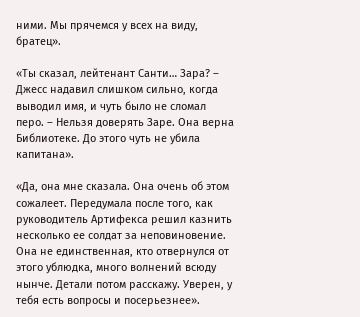ними. Мы прячемся у всех на виду, братец».

«Ты сказал, лейтенант Санти… Зара? – Джесс надавил слишком сильно, когда выводил имя, и чуть было не сломал перо. – Нельзя доверять Заре. Она верна Библиотеке. До этого чуть не убила капитана».

«Да, она мне сказала. Она очень об этом сожалеет. Передумала после того, как руководитель Артифекса решил казнить несколько ее солдат за неповиновение. Она не единственная, кто отвернулся от этого ублюдка, много волнений всюду нынче. Детали потом расскажу. Уверен, у тебя есть вопросы и посерьезнее».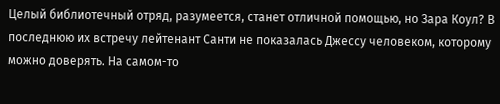Целый библиотечный отряд, разумеется, станет отличной помощью, но Зара Коул? В последнюю их встречу лейтенант Санти не показалась Джессу человеком, которому можно доверять. На самом-то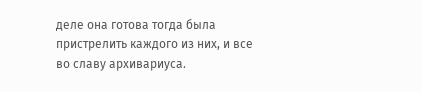деле она готова тогда была пристрелить каждого из них, и все во славу архивариуса.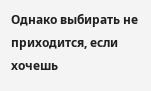Однако выбирать не приходится, если хочешь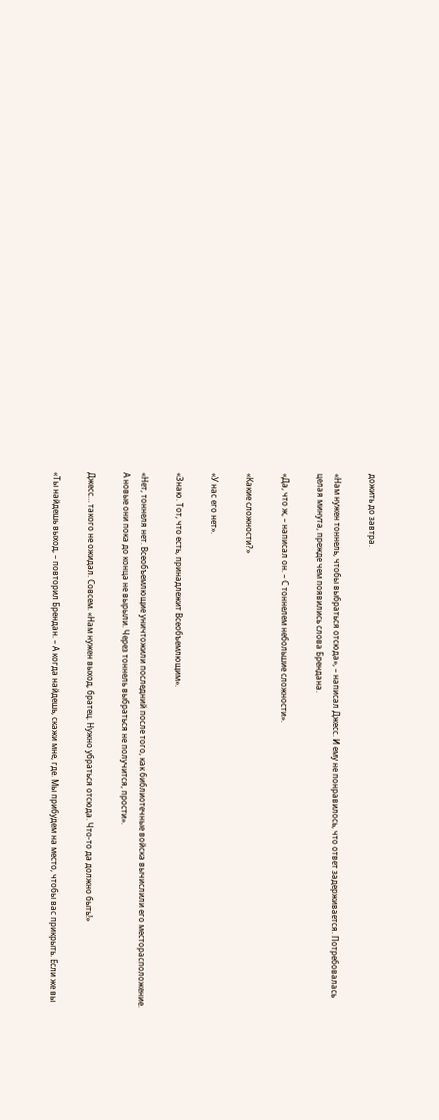дожить до завтра.

«Нам нужен тоннель, чтобы выбраться отсюда», – написал Джесс. И ему не понравилось, что ответ задерживается. Потребовалась целая минута, прежде чем появились слова Брендана.

«Да, что ж, – написал он. – С тоннелем небольшие сложности».

«Какие сложности?»

«У нас его нет».

«Знаю. Тот, что есть, принадлежит Всеобъемлющим».

«Нет, тоннеля нет. Всеобъемлющие уничтожили последний после того, как библиотечные войска вычислили его месторасположение. А новые они пока до конца не вырыли. Через тоннель выбраться не получится, прости».

Джесс… такого не ожидал. Совсем. «Нам нужен выход, братец. Нужно убраться отсюда. Что-то да должно быть!»

«Ты найдешь выход, – повторил Брендан. – А когда найдешь, скажи мне, где. Мы прибудем на место, чтобы вас прикрыть. Если же вы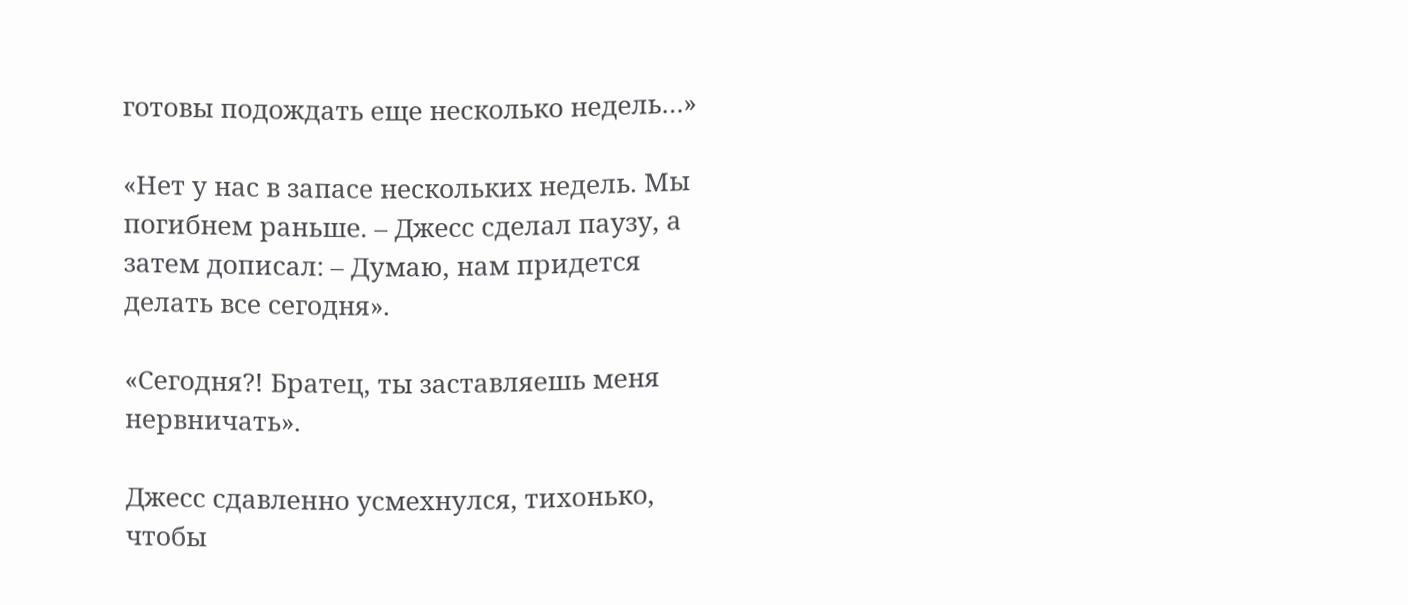готовы подождать еще несколько недель…»

«Нет у нас в запасе нескольких недель. Мы погибнем раньше. – Джесс сделал паузу, а затем дописал: – Думаю, нам придется делать все сегодня».

«Сегодня?! Братец, ты заставляешь меня нервничать».

Джесс сдавленно усмехнулся, тихонько, чтобы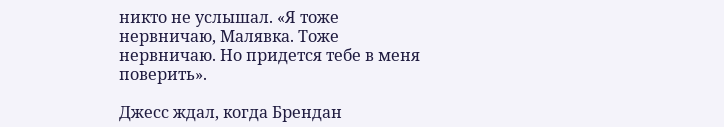никто не услышал. «Я тоже нервничаю, Малявка. Тоже нервничаю. Но придется тебе в меня поверить».

Джесс ждал, когда Брендан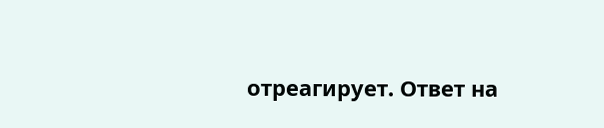отреагирует. Ответ на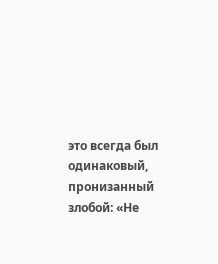это всегда был одинаковый, пронизанный злобой: «Не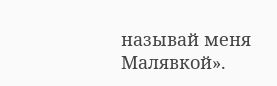называй меня Малявкой».